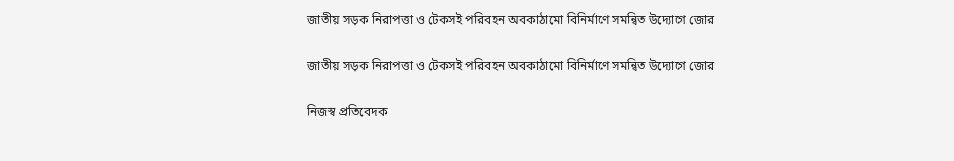জাতীয় সড়ক নিরাপত্তা ও টেকসই পরিবহন অবকাঠামো বিনির্মাণে সমন্বিত উদ্যোগে জোর

জাতীয় সড়ক নিরাপত্তা ও টেকসই পরিবহন অবকাঠামো বিনির্মাণে সমন্বিত উদ্যোগে জোর

নিজস্ব প্রতিবেদক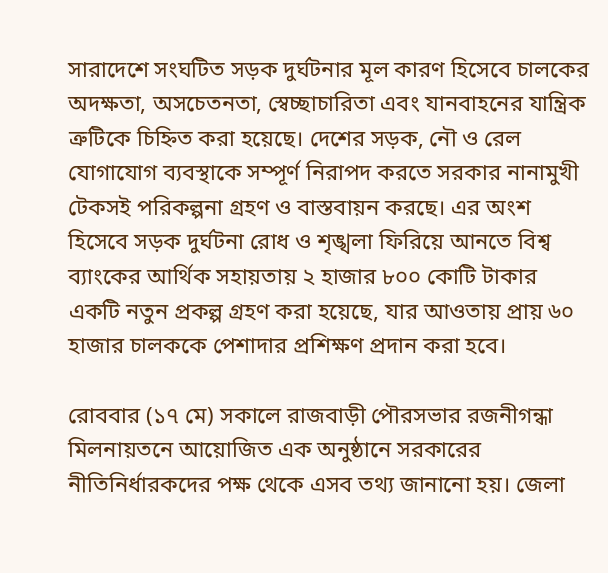সারাদেশে সংঘটিত সড়ক দুর্ঘটনার মূল কারণ হিসেবে চালকের অদক্ষতা, অসচেতনতা, স্বেচ্ছাচারিতা এবং যানবাহনের যান্ত্রিক ত্রুটিকে চিহ্নিত করা হয়েছে। দেশের সড়ক, নৌ ও রেল যোগাযোগ ব্যবস্থাকে সম্পূর্ণ নিরাপদ করতে সরকার নানামুখী টেকসই পরিকল্পনা গ্রহণ ও বাস্তবায়ন করছে। এর অংশ হিসেবে সড়ক দুর্ঘটনা রোধ ও শৃঙ্খলা ফিরিয়ে আনতে বিশ্ব ব্যাংকের আর্থিক সহায়তায় ২ হাজার ৮০০ কোটি টাকার একটি নতুন প্রকল্প গ্রহণ করা হয়েছে, যার আওতায় প্রায় ৬০ হাজার চালককে পেশাদার প্রশিক্ষণ প্রদান করা হবে।

রোববার (১৭ মে) সকালে রাজবাড়ী পৌরসভার রজনীগন্ধা মিলনায়তনে আয়োজিত এক অনুষ্ঠানে সরকারের নীতিনির্ধারকদের পক্ষ থেকে এসব তথ্য জানানো হয়। জেলা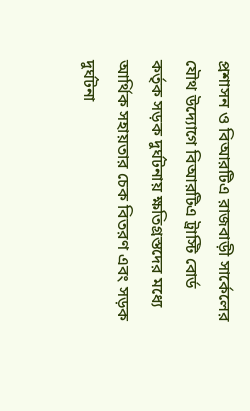প্রশাসন ও বিআরটিএ রাজবাড়ী সার্কেলের যৌথ উদ্যোগে বিআরটিএ ট্রাস্টি বোর্ড কর্তৃক সড়ক দুর্ঘটনায় ক্ষতিগ্রস্তদের মধ্যে আর্থিক সহায়তার চেক বিতরণ এবং সড়ক দুর্ঘটনা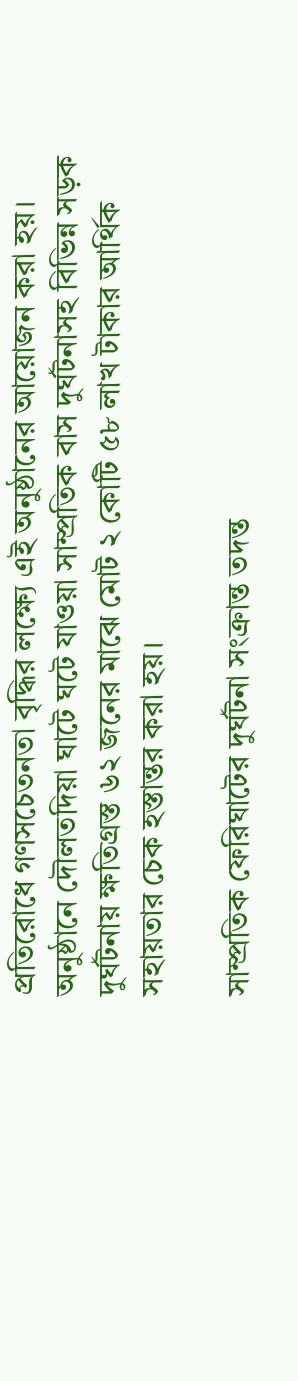প্রতিরোধে গণসচেতনতা বৃদ্ধির লক্ষ্যে এই অনুষ্ঠানের আয়োজন করা হয়। অনুষ্ঠানে দৌলতদিয়া ঘাটে ঘটে যাওয়া সাম্প্রতিক বাস দুর্ঘটনাসহ বিভিন্ন সড়ক দুর্ঘটনায় ক্ষতিগ্রস্ত ৬২ জনের মাঝে মোট ২ কোটি ৫৮ লাখ টাকার আর্থিক সহায়তার চেক হস্তান্তর করা হয়।

সাম্প্রতিক ফেরিঘাটের দুর্ঘটনা সংক্রান্ত তদন্ত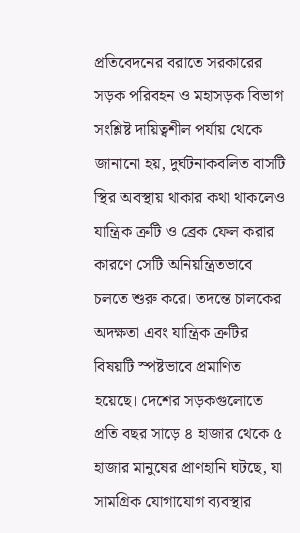প্রতিবেদনের বরাতে সরকারের সড়ক পরিবহন ও মহাসড়ক বিভাগ সংশ্লিষ্ট দায়িত্বশীল পর্যায় থেকে জানানো হয়, দুর্ঘটনাকবলিত বাসটি স্থির অবস্থায় থাকার কথা থাকলেও যান্ত্রিক ত্রুটি ও ব্রেক ফেল করার কারণে সেটি অনিয়ন্ত্রিতভাবে চলতে শুরু করে। তদন্তে চালকের অদক্ষতা এবং যান্ত্রিক ত্রুটির বিষয়টি স্পষ্টভাবে প্রমাণিত হয়েছে। দেশের সড়কগুলোতে প্রতি বছর সাড়ে ৪ হাজার থেকে ৫ হাজার মানুষের প্রাণহানি ঘটছে, যা সামগ্রিক যোগাযোগ ব্যবস্থার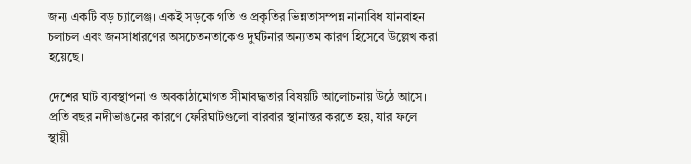জন্য একটি বড় চ্যালেঞ্জ। একই সড়কে গতি ও প্রকৃতির ভিন্নতাসম্পন্ন নানাবিধ যানবাহন চলাচল এবং জনসাধারণের অসচেতনতাকেও দুর্ঘটনার অন্যতম কারণ হিসেবে উল্লেখ করা হয়েছে।

দেশের ঘাট ব্যবস্থাপনা ও অবকাঠামোগত সীমাবদ্ধতার বিষয়টি আলোচনায় উঠে আসে। প্রতি বছর নদীভাঙনের কারণে ফেরিঘাটগুলো বারবার স্থানান্তর করতে হয়, যার ফলে স্থায়ী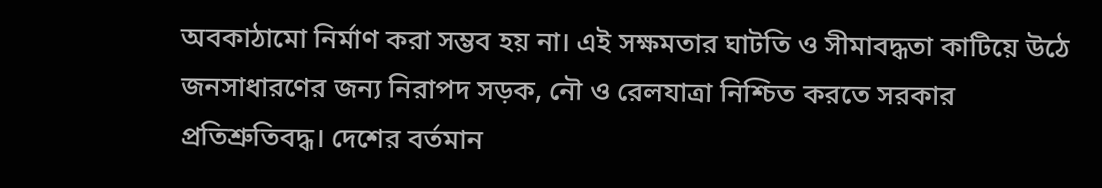অবকাঠামো নির্মাণ করা সম্ভব হয় না। এই সক্ষমতার ঘাটতি ও সীমাবদ্ধতা কাটিয়ে উঠে জনসাধারণের জন্য নিরাপদ সড়ক, নৌ ও রেলযাত্রা নিশ্চিত করতে সরকার প্রতিশ্রুতিবদ্ধ। দেশের বর্তমান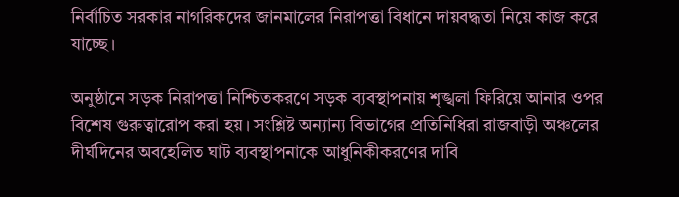নির্বাচিত সরকার নাগরিকদের জানমালের নিরাপত্তা বিধানে দায়বদ্ধতা নিয়ে কাজ করে যাচ্ছে।

অনুষ্ঠানে সড়ক নিরাপত্তা নিশ্চিতকরণে সড়ক ব্যবস্থাপনায় শৃঙ্খলা ফিরিয়ে আনার ওপর বিশেষ গুরুত্বারোপ করা হয়। সংশ্লিষ্ট অন্যান্য বিভাগের প্রতিনিধিরা রাজবাড়ী অঞ্চলের দীর্ঘদিনের অবহেলিত ঘাট ব্যবস্থাপনাকে আধুনিকীকরণের দাবি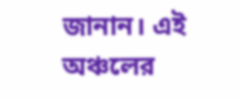জানান। এই অঞ্চলের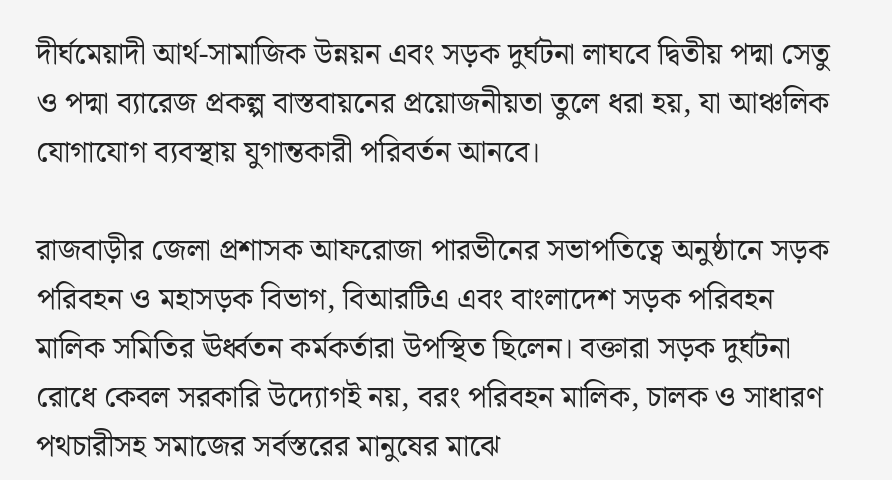দীর্ঘমেয়াদী আর্থ-সামাজিক উন্নয়ন এবং সড়ক দুর্ঘটনা লাঘবে দ্বিতীয় পদ্মা সেতু ও পদ্মা ব্যারেজ প্রকল্প বাস্তবায়নের প্রয়োজনীয়তা তুলে ধরা হয়, যা আঞ্চলিক যোগাযোগ ব্যবস্থায় যুগান্তকারী পরিবর্তন আনবে।

রাজবাড়ীর জেলা প্রশাসক আফরোজা পারভীনের সভাপতিত্বে অনুষ্ঠানে সড়ক পরিবহন ও মহাসড়ক বিভাগ, বিআরটিএ এবং বাংলাদেশ সড়ক পরিবহন মালিক সমিতির ঊর্ধ্বতন কর্মকর্তারা উপস্থিত ছিলেন। বক্তারা সড়ক দুর্ঘটনা রোধে কেবল সরকারি উদ্যোগই নয়, বরং পরিবহন মালিক, চালক ও সাধারণ পথচারীসহ সমাজের সর্বস্তরের মানুষের মাঝে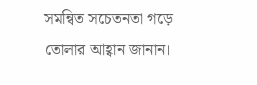সমন্বিত সচেতনতা গড়ে তোলার আহ্বান জানান।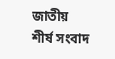জাতীয় শীর্ষ সংবাদ